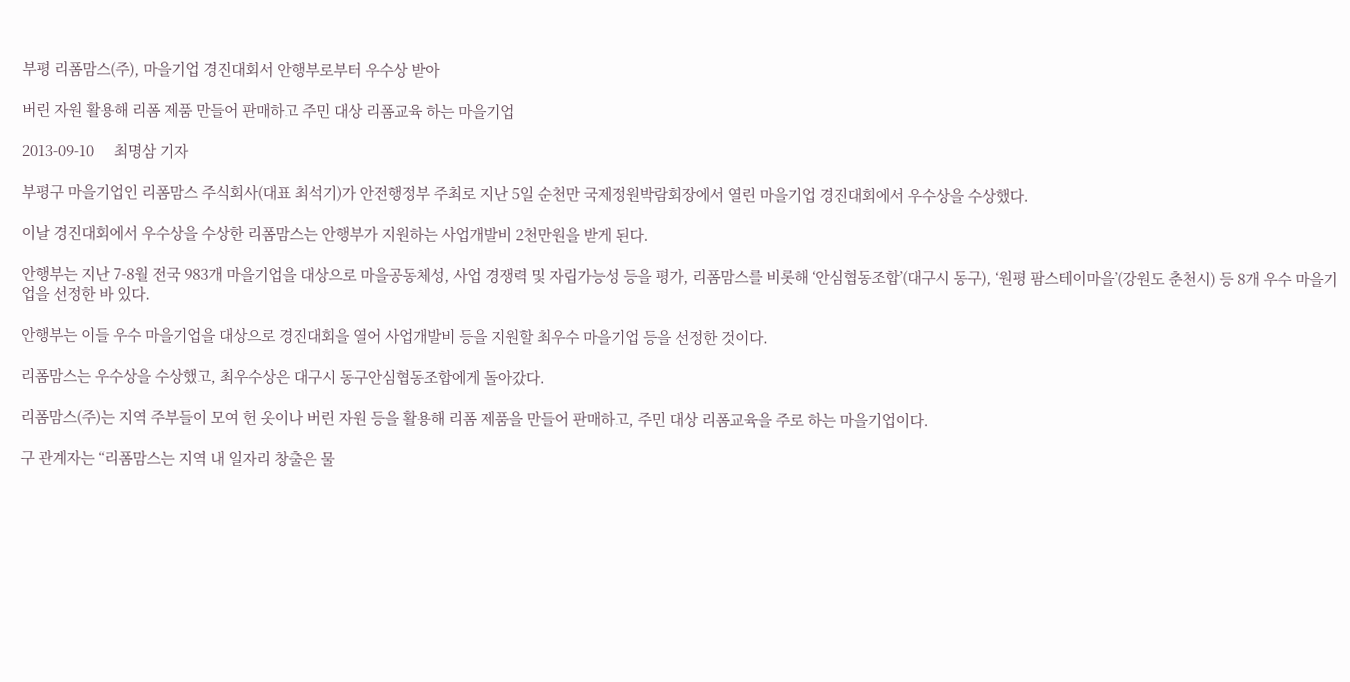부평 리폼맘스(주), 마을기업 경진대회서 안행부로부터 우수상 받아

버린 자원 활용해 리폼 제품 만들어 판매하고 주민 대상 리폼교육 하는 마을기업

2013-09-10     최명삼 기자

부평구 마을기업인 리폼맘스 주식회사(대표 최석기)가 안전행정부 주최로 지난 5일 순천만 국제정원박람회장에서 열린 마을기업 경진대회에서 우수상을 수상했다.

이날 경진대회에서 우수상을 수상한 리폼맘스는 안행부가 지원하는 사업개발비 2천만원을 받게 된다.

안행부는 지난 7-8월 전국 983개 마을기업을 대상으로 마을공동체성, 사업 경쟁력 및 자립가능성 등을 평가, 리폼맘스를 비롯해 ‘안심협동조합’(대구시 동구), ‘원평 팜스테이마을’(강원도 춘천시) 등 8개 우수 마을기업을 선정한 바 있다.

안행부는 이들 우수 마을기업을 대상으로 경진대회을 열어 사업개발비 등을 지원할 최우수 마을기업 등을 선정한 것이다.

리폼맘스는 우수상을 수상했고, 최우수상은 대구시 동구안심협동조합에게 돌아갔다.

리폼맘스(주)는 지역 주부들이 모여 헌 옷이나 버린 자원 등을 활용해 리폼 제품을 만들어 판매하고, 주민 대상 리폼교육을 주로 하는 마을기업이다.

구 관계자는 “리폼맘스는 지역 내 일자리 창출은 물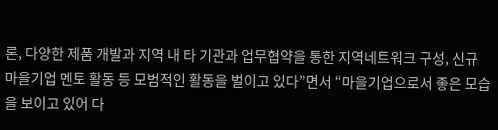론, 다양한 제품 개발과 지역 내 타 기관과 업무협약을 통한 지역네트워크 구성, 신규 마을기업 멘토 활동 등 모범적인 활동을 벌이고 있다”면서 “마을기업으로서 좋은 모습을 보이고 있어 다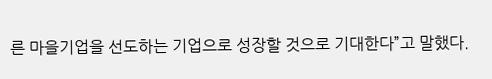른 마을기업을 선도하는 기업으로 성장할 것으로 기대한다”고 말했다.